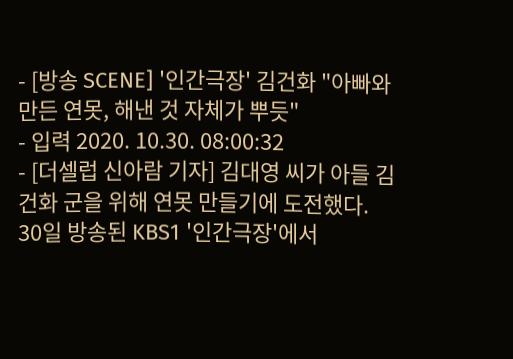- [방송 SCENE] '인간극장' 김건화 "아빠와 만든 연못, 해낸 것 자체가 뿌듯"
- 입력 2020. 10.30. 08:00:32
- [더셀럽 신아람 기자] 김대영 씨가 아들 김건화 군을 위해 연못 만들기에 도전했다.
30일 방송된 KBS1 '인간극장'에서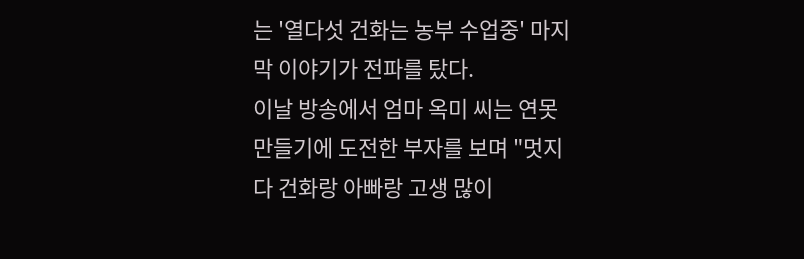는 '열다섯 건화는 농부 수업중' 마지막 이야기가 전파를 탔다.
이날 방송에서 엄마 옥미 씨는 연못 만들기에 도전한 부자를 보며 "멋지다 건화랑 아빠랑 고생 많이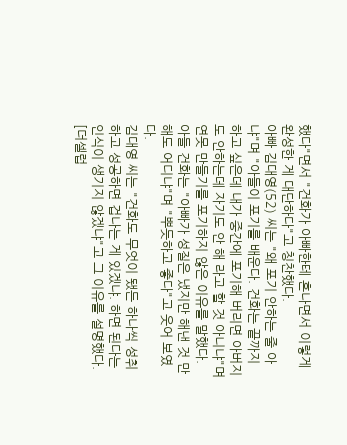했다"면서 "건화가 아빠한테 혼나면서 이렇게 완성한 게 대단하다"고 칭찬했다.
아빠 김대영(52) 씨는 "왜 포기 안하는 줄 아냐"며 "아들이 포기를 배운다. 건화는 끝까지 하고 싶은데 내가 중간에 포기해 버리면 아버지도 안하는데 자기도 안 해 라고 할 것 아니냐"며 연못 만들기를 포기하지 않은 이유를 말했다.
아들 건화는 "아빠가 성질은 냈지만 해낸 것 만 해도 어디냐"며 "뿌듯하고 좋다"고 웃어 보였다.
김대영 씨는 "건화도 무엇이 됐든 하나씩 성취하고 성공하면 겁나는 게 있겠냐. 하면 된다는 인식이 생기지 않겠냐"고 그 이유를 설명했다.
[더셀럽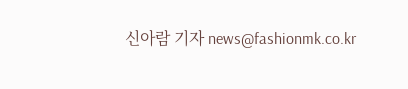신아람 기자 news@fashionmk.co.kr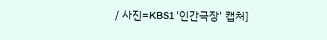/ 사진=KBS1 '인간극장' 캡처]